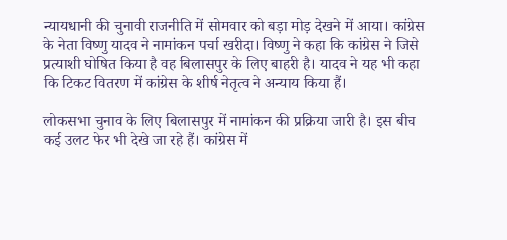न्यायधानी की चुनावी राजनीति में सोमवार को बड़ा मोड़ देखने में आया। कांग्रेस के नेता विष्णु यादव ने नामांकन पर्चा खरीदा। विष्णु ने कहा कि कांग्रेस ने जिसे प्रत्याशी घोषित किया है वह बिलासपुर के लिए बाहरी है। यादव ने यह भी कहा कि टिकट वितरण में कांग्रेस के शीर्ष नेतृत्व ने अन्याय किया हैं।

लोकसभा चुनाव के लिए बिलासपुर में नामांकन की प्रक्रिया जारी है। इस बीच कई उलट फेर भी देखे जा रहे हैं। कांग्रेस में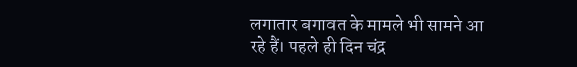लगातार बगावत के मामले भी सामने आ रहे हैं। पहले ही दिन चंद्र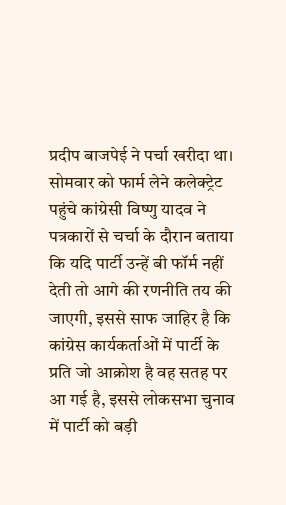प्रदीप बाजपेई ने पर्चा खरीदा था। सोमवार को फार्म लेने कलेक्ट्रेट पहुंचे कांग्रेसी विष्णु यादव ने पत्रकारों से चर्चा के दौरान बताया कि यदि पार्टी उन्हें बी फॉर्म नहीं देती तो आगे की रणनीति तय की जाएगी, इससे साफ जाहिर है कि कांग्रेस कार्यकर्ताओं में पार्टी के प्रति जो आक्रोश है वह सतह पर आ गई है, इससे लोकसभा चुनाव में पार्टी को बड़ी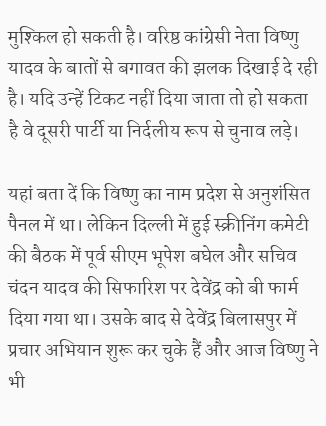मुश्किल हो सकती है। वरिष्ठ कांग्रेसी नेता विष्णु यादव के बातों से बगावत की झलक दिखाई दे रही है। यदि उन्हें टिकट नहीं दिया जाता तो हो सकता है वे दूसरी पार्टी या निर्दलीय रूप से चुनाव लड़े।

यहां बता दें कि विष्णु का नाम प्रदेश से अनुशंसित पैनल में था। लेकिन दिल्ली में हुई स्क्रीनिंग कमेटी की बैठक में पूर्व सीएम भूपेश बघेल और सचिव चंदन यादव की सिफारिश पर देवेंद्र को बी फार्म दिया गया था। उसके बाद से देवेंद्र बिलासपुर में प्रचार अभियान शुरू कर चुके हैं और आज विष्णु ने भी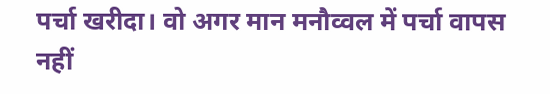पर्चा खरीदा। वो अगर मान मनौव्वल में पर्चा वापस नहीं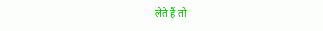लेते हैं तो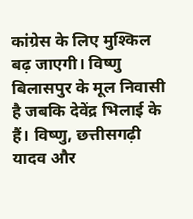कांग्रेस के लिए मुश्किल बढ़ जाएगी। विष्णु बिलासपुर के मूल निवासी है जबकि देवेंद्र भिलाई के हैं। विष्णु, छत्तीसगढ़ी यादव और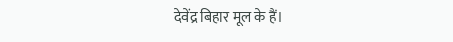देवेंद्र बिहार मूल के हैं।